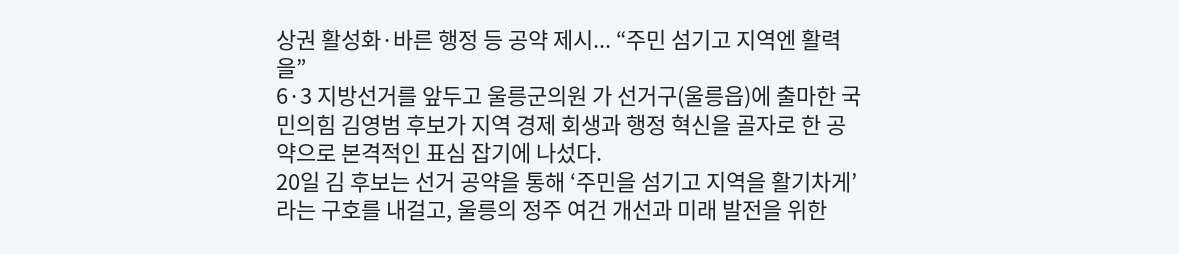상권 활성화·바른 행정 등 공약 제시... “주민 섬기고 지역엔 활력을”
6·3 지방선거를 앞두고 울릉군의원 가 선거구(울릉읍)에 출마한 국민의힘 김영범 후보가 지역 경제 회생과 행정 혁신을 골자로 한 공약으로 본격적인 표심 잡기에 나섰다.
20일 김 후보는 선거 공약을 통해 ‘주민을 섬기고 지역을 활기차게’라는 구호를 내걸고, 울릉의 정주 여건 개선과 미래 발전을 위한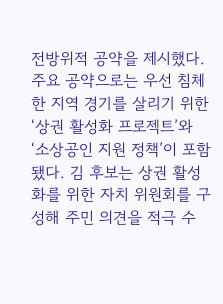전방위적 공약을 제시했다.
주요 공약으로는 우선 침체한 지역 경기를 살리기 위한 ‘상권 활성화 프로젝트’와 ‘소상공인 지원 정책’이 포함됐다. 김 후보는 상권 활성화를 위한 자치 위원회를 구성해 주민 의견을 적극 수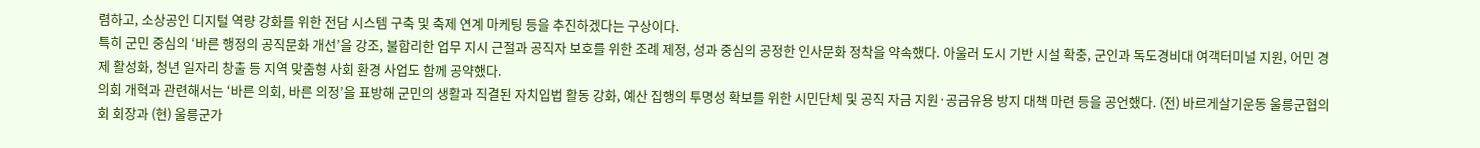렴하고, 소상공인 디지털 역량 강화를 위한 전담 시스템 구축 및 축제 연계 마케팅 등을 추진하겠다는 구상이다.
특히 군민 중심의 ‘바른 행정의 공직문화 개선’을 강조, 불합리한 업무 지시 근절과 공직자 보호를 위한 조례 제정, 성과 중심의 공정한 인사문화 정착을 약속했다. 아울러 도시 기반 시설 확충, 군인과 독도경비대 여객터미널 지원, 어민 경제 활성화, 청년 일자리 창출 등 지역 맞춤형 사회 환경 사업도 함께 공약했다.
의회 개혁과 관련해서는 ‘바른 의회, 바른 의정’을 표방해 군민의 생활과 직결된 자치입법 활동 강화, 예산 집행의 투명성 확보를 위한 시민단체 및 공직 자금 지원·공금유용 방지 대책 마련 등을 공언했다. (전) 바르게살기운동 울릉군협의회 회장과 (현) 울릉군가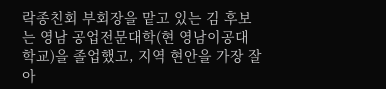락종친회 부회장을 맡고 있는 김 후보는 영남 공업전문대학(현 영남이공대학교)을 졸업했고, 지역 현안을 가장 잘 아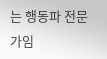는 행동파 전문가임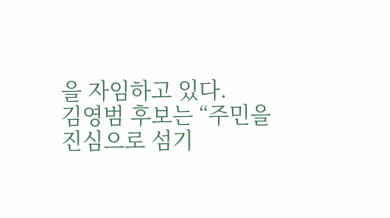을 자임하고 있다.
김영범 후보는 “주민을 진심으로 섬기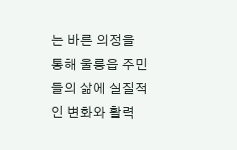는 바른 의정을 통해 울릉읍 주민들의 삶에 실질적인 변화와 활력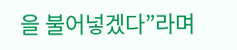을 불어넣겠다”라며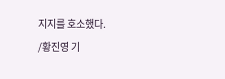지지를 호소했다.
/황진영 기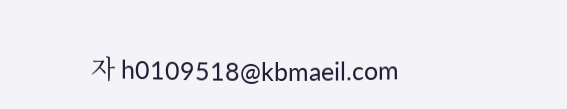자 h0109518@kbmaeil.com